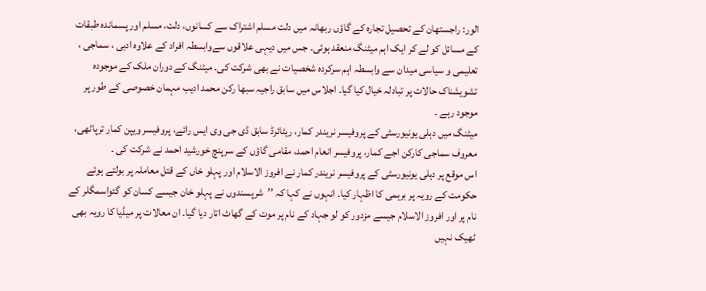الور: راجستھان کے تحصیل تجارہ کے گاؤں ربھانہ میں دلت مسلم اشتراک سے کسانوں، دلت، مسلم اور پسماندہ طبقات کے مسائل کو لے کر ایک اہم میٹنگ منعقد ہوئی۔ جس میں دیہی علاقوں سےوابسطہ افراد کے علاوہ ادبی ، سماجی ، تعلیمی و سیاسی میدان سے وابسطہ اہم سرکردہ شخصیات نے بھی شرکت کی۔ میٹنگ کے دوران ملک کے موجودہ تشویشناک حالات پر تبادلہ خیال کیا گیا۔ اجلاس میں سابق راجیہ سبھا رکن محمد ادیب مہمان خصوصی کے طور پر موجود رہے ۔
میٹنگ میں دہلی یونیورسٹی کے پروفیسر نریندر کمار، ریٹائرڈ سابق ڈی جی وی ایس رائے، پروفیسر ویپن کمار ترپاٹھی، معروف سماجی کارکن اجے کمار، پروفیسر انعام احمد، مقامی گاؤں کے سرپنچ خورشید احمد نے شرکت کی ۔
اس موقع پر دہلی یونیورسٹی کے پروفیسر نریندر کمار نے افروز الاسلام اور پہلو خاں کے قتل معاملہ پر بولتے ہوئے حکومت کے رویہ پر برہمی کا اظہار کیا۔ انہوں نے کہا کہ ’’شرپسندوں نے پہلو خان جیسے کسان کو گئواسمگلر کے نام پر اور افروز الاسلام جیسے مزدور کو لو جہاد کے نام پر موت کے گھاٹ اتار دیا گیا۔ ان معالات پر میڈیا کا رویہ بھی ٹھیک نہیں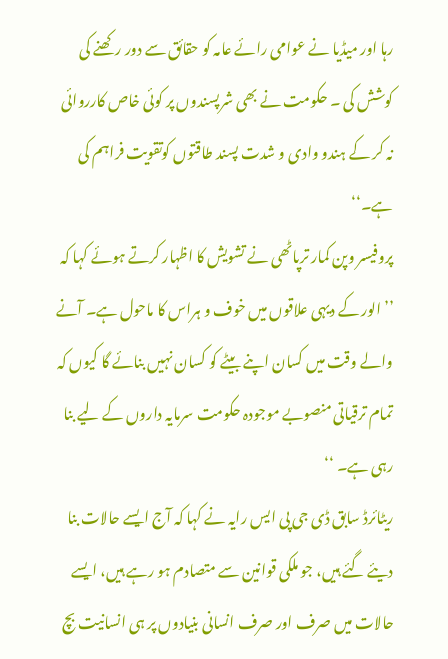رہا اور میڈیا نے عوامی رائے عامہ کو حقائق سے دور رکھنے کی کوشش کی ۔ حکومت نے بھی شرپسندوں پر کوئی خاص کارروائی نہ کر کے ہندو وادی و شدت پسند طاقتوں کوتقویت فراہم کی ہے۔‘‘
پروفیسر وپن کمار ترپاٹھی نے تشویش کا اظہار کرتے ہوئے کہا کہ ’’ الور کے دیہی علاقوں میں خوف و ہراس کا ماحول ہے۔ آنے والے وقت میں کسان اپنے بیٹے کو کسان نہیں بنائے گا کیوں کہ تمام ترقیاتی منصوبے موجودہ حکومت سرمایہ داروں کے لیے بنا رہی ہے۔ ‘‘
ریٹائرڈ سابق ڈی جی پی ایس رایہ نے کہا کہ آج ایسے حالات بنا دیئے گئے ہیں، جو ملکی قوانین سے متصادم ہو رہے ہیں، ایسے حالات میں صرف اور صرف انسانی بنیادوں پر ہی انسانیت بچ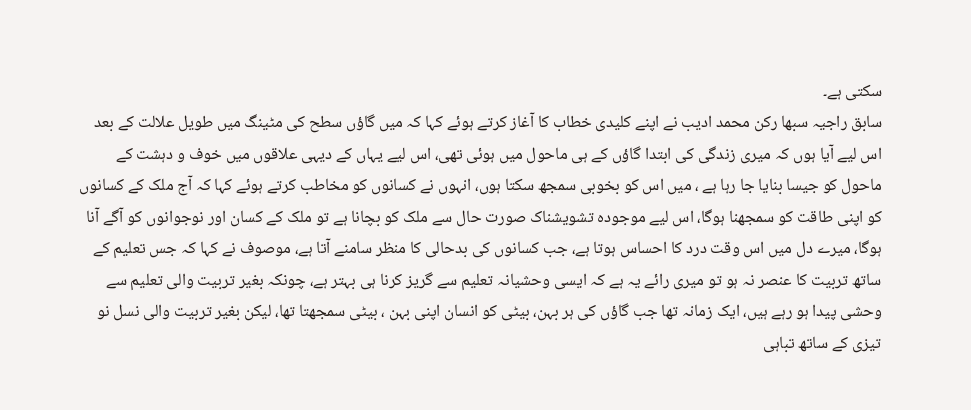سکتی ہے۔
سابق راجیہ سبھا رکن محمد ادیب نے اپنے کلیدی خطاب کا آغاز کرتے ہوئے کہا کہ میں گاؤں سطح کی مٹینگ میں طویل علالت کے بعد اس لیے آیا ہوں کہ میری زندگی کی ابتدا گاؤں کے ہی ماحول میں ہوئی تھی، اس لیے یہاں کے دیہی علاقوں میں خوف و دہشت کے ماحول کو جیسا بنایا جا رہا ہے ، میں اس کو بخوبی سمجھ سکتا ہوں، انہوں نے کسانوں کو مخاطب کرتے ہوئے کہا کہ آج ملک کے کسانوں کو اپنی طاقت کو سمجھنا ہوگا، اس لیے موجودہ تشویشناک صورت حال سے ملک کو بچانا ہے تو ملک کے کسان اور نوجوانوں کو آگے آنا ہوگا، میرے دل میں اس وقت درد کا احساس ہوتا ہے، جب کسانوں کی بدحالی کا منظر سامنے آتا ہے، موصوف نے کہا کہ جس تعلیم کے ساتھ تربیت کا عنصر نہ ہو تو میری رائے یہ ہے کہ ایسی وحشیانہ تعلیم سے گریز کرنا ہی بہتر ہے، چونکہ بغیر تربیت والی تعلیم سے وحشی پیدا ہو رہے ہیں، ایک زمانہ تھا جب گاؤں کی ہر بہن، بیٹی کو انسان اپنی بہن ، بیٹی سمجھتا تھا، لیکن بغیر تربیت والی نسل نو تیزی کے ساتھ تباہی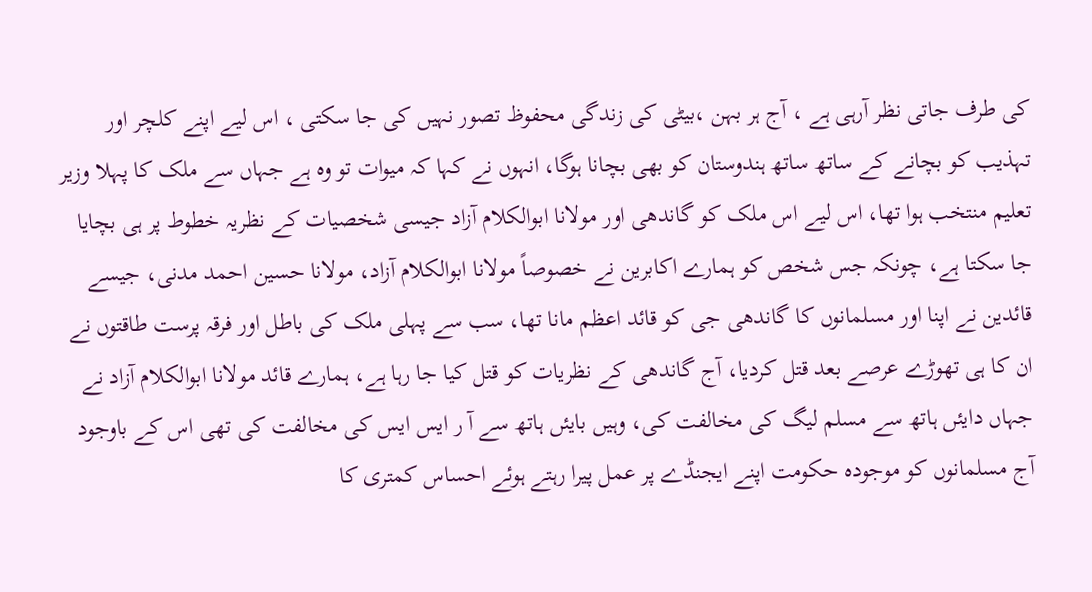کی طرف جاتی نظر آرہی ہے ، آج ہر بہن ،بیٹی کی زندگی محفوظ تصور نہیں کی جا سکتی ، اس لیے اپنے کلچر اور تہذیب کو بچانے کے ساتھ ساتھ ہندوستان کو بھی بچانا ہوگا، انہوں نے کہا کہ میوات تو وہ ہے جہاں سے ملک کا پہلا وزیر تعلیم منتخب ہوا تھا، اس لیے اس ملک کو گاندھی اور مولانا ابوالکلام آزاد جیسی شخصیات کے نظریہ خطوط پر ہی بچایا جا سکتا ہے، چونکہ جس شخص کو ہمارے اکابرین نے خصوصاً مولانا ابوالکلام آزاد، مولانا حسین احمد مدنی، جیسے قائدین نے اپنا اور مسلمانوں کا گاندھی جی کو قائد اعظم مانا تھا، سب سے پہلی ملک کی باطل اور فرقہ پرست طاقتوں نے ان کا ہی تھوڑے عرصے بعد قتل کردیا، آج گاندھی کے نظریات کو قتل کیا جا رہا ہے، ہمارے قائد مولانا ابوالکلام آزاد نے جہاں دایئں ہاتھ سے مسلم لیگ کی مخالفت کی، وہیں بایئں ہاتھ سے آ ر ایس ایس کی مخالفت کی تھی اس کے باوجود آج مسلمانوں کو موجودہ حکومت اپنے ایجنڈے پر عمل پیرا رہتے ہوئے احساس کمتری کا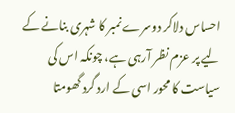احساس دلاکر دوسرے نمبر کا شہری بنانے کے لیے پر عزم نظر آرہی ہے، چونکہ اس کی سیاست کا محور اسی کے ارد گرد گھومتا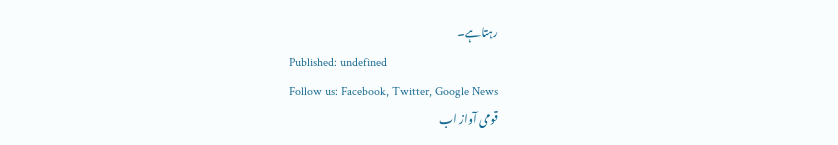رہتاہے۔
Published: undefined
Follow us: Facebook, Twitter, Google News
قومی آواز اب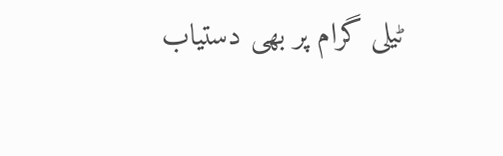ٹیلی گرام پر بھی دستیاب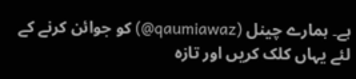ہے۔ ہمارے چینل (qaumiawaz@) کو جوائن کرنے کے لئے یہاں کلک کریں اور تازہ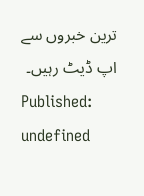ترین خبروں سے اپ ڈیٹ رہیں۔
Published: undefined